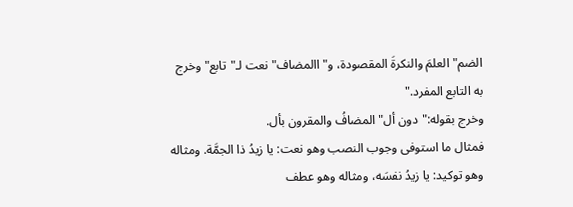الضم"العلمَ والنكرةَ المقصودة، و"االمضاف"نعت لـ"تابع"وخرج به التابع المفرد."
وخرج بقوله:"دون أل"المضافُ والمقرون بأل.
فمثال ما استوفى وجوب النصب وهو نعت: يا زيدُ ذا الجمَّة. ومثاله وهو توكيد: يا زيدُ نفسَه، ومثاله وهو عطف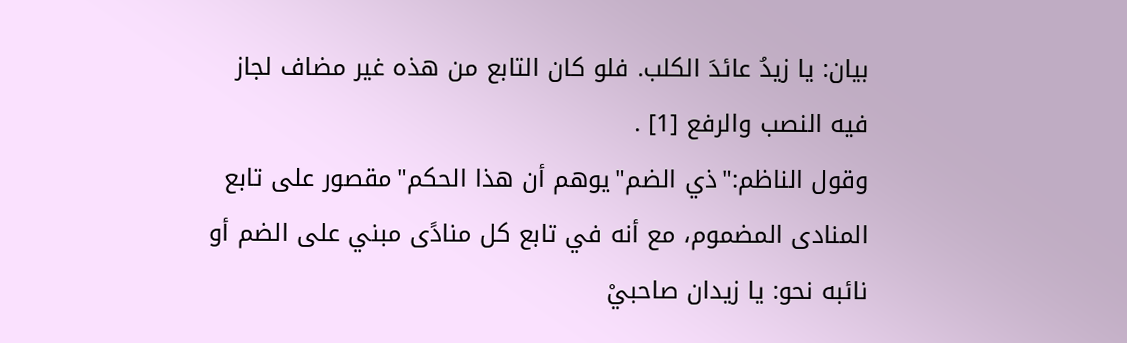بيان: يا زيدُ عائدَ الكلب. فلو كان التابع من هذه غير مضاف لجاز فيه النصب والرفع [1] .
وقول الناظم:"ذي الضم"يوهم أن هذا الحكم"مقصور على تابع المنادى المضموم، مع أنه في تابع كل منادًى مبني على الضم أو نائبه نحو: يا زيدان صاحبيْ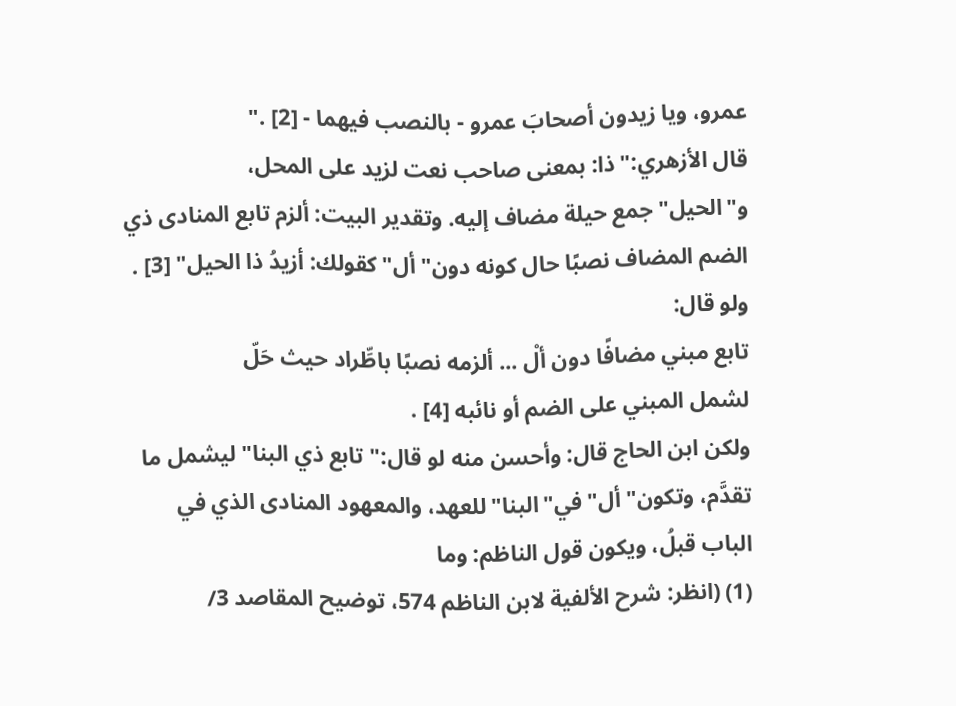عمرو، ويا زيدون أصحابَ عمرو - بالنصب فيهما - [2] ."
قال الأزهري:"ذا: بمعنى صاحب نعت لزيد على المحل، و"الحيل"جمع حيلة مضاف إليه. وتقدير البيت: ألزم تابع المنادى ذي الضم المضاف نصبًا حال كونه دون"أل"كقولك: أزيدُ ذا الحيل" [3] .
ولو قال:
تابع مبني مضافًا دون ألْ ... ألزمه نصبًا باطِّراد حيث حَلّ
لشمل المبني على الضم أو نائبه [4] .
ولكن ابن الحاج قال: وأحسن منه لو قال:"تابع ذي البنا"ليشمل ما تقدَّم، وتكون"أل"في"البنا"للعهد، والمعهود المنادى الذي في الباب قبلُ، ويكون قول الناظم: وما
(1) (انظر: شرح الألفية لابن الناظم 574، توضيح المقاصد 3/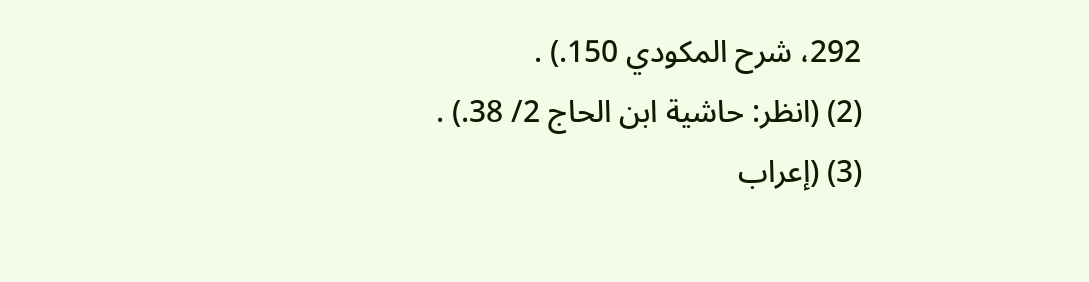292، شرح المكودي 150.) .
(2) (انظر: حاشية ابن الحاج 2/ 38.) .
(3) (إعراب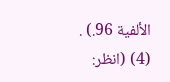الألفية 96.) .
(4) (انظر: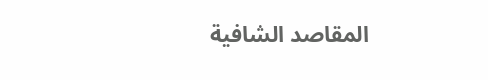المقاصد الشافية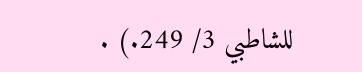للشاطبي 3/ 249.) .